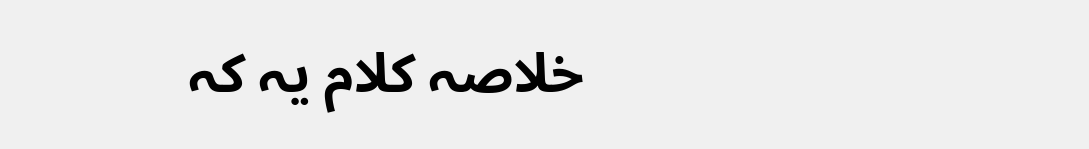خلاصہ کلام یہ کہ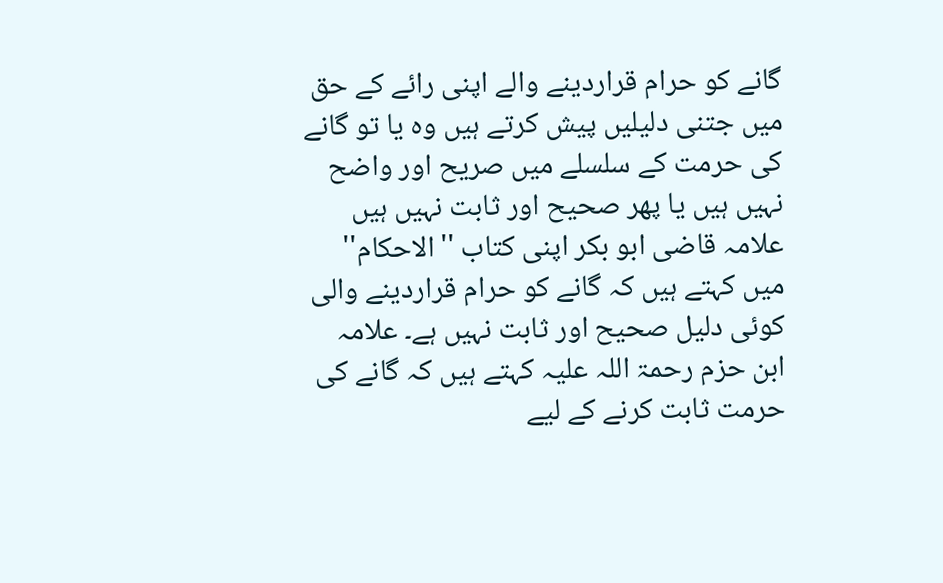گانے کو حرام قراردینے والے اپنی رائے کے حق میں جتنی دلیلیں پیش کرتے ہیں وہ یا تو گانے کی حرمت کے سلسلے میں صریح اور واضح نہیں ہیں یا پھر صحیح اور ثابت نہیں ہیں علامہ قاضی ابو بکر اپنی کتاب ''الاحکام'' میں کہتے ہیں کہ گانے کو حرام قراردینے والی کوئی دلیل صحیح اور ثابت نہیں ہے۔ علامہ ابن حزم رحمۃ اللہ علیہ کہتے ہیں کہ گانے کی حرمت ثابت کرنے کے لیے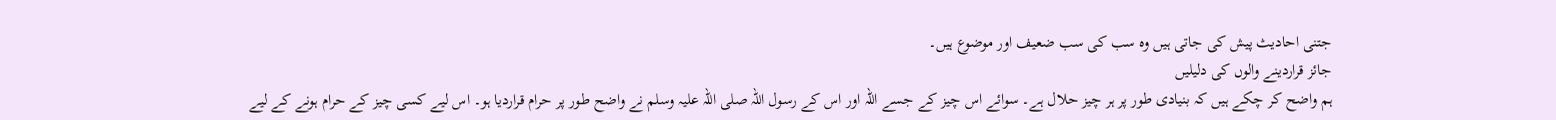جتنی احادیث پیش کی جاتی ہیں وہ سب کی سب ضعیف اور موضوع ہیں۔
جائز قراردینے والوں کی دلیلیں
ہم واضح کر چکے ہیں کہ بنیادی طور پر ہر چیز حلال ہے۔ سوائے اس چیز کے جسے اللہ اور اس کے رسول اللہ صلی اللہ علیہ وسلم نے واضح طور پر حرام قراردیا ہو۔ اس لیے کسی چیز کے حرام ہونے کے لیے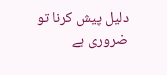دلیل پیش کرنا تو ضروری ہے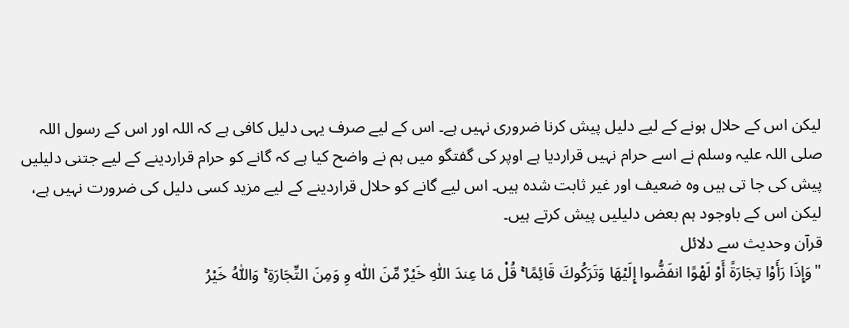لیکن اس کے حلال ہونے کے لیے دلیل پیش کرنا ضروری نہیں ہے۔ اس کے لیے صرف یہی دلیل کافی ہے کہ اللہ اور اس کے رسول اللہ صلی اللہ علیہ وسلم نے اسے حرام نہیں قراردیا ہے اوپر کی گفتگو میں ہم نے واضح کیا ہے کہ گانے کو حرام قراردینے کے لیے جتنی دلیلیں پیش کی جا تی ہیں وہ ضعیف اور غیر ثابت شدہ ہیں۔ اس لیے گانے کو حلال قراردینے کے لیے مزید کسی دلیل کی ضرورت نہیں ہے، لیکن اس کے باوجود ہم بعض دلیلیں پیش کرتے ہیں۔
قرآن وحدیث سے دلائل
"وَإِذَا رَأَوْا تِجَارَةً أَوْ لَهْوًا انفَضُّوا إِلَيْهَا وَتَرَكُوكَ قَائِمًا ۚ قُلْ مَا عِندَ اللّٰهِ خَيْرٌ مِّنَ اللّٰه وِ وَمِنَ التِّجَارَةِ ۚ وَاللّٰهُ خَيْرُ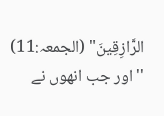الرَّازِقِينَ" (الجمعہ:11)
''اور جب انھوں نے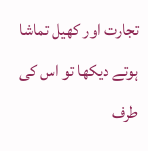تجارت اور کھیل تماشا ہوتے دیکھا تو اس کی طرف